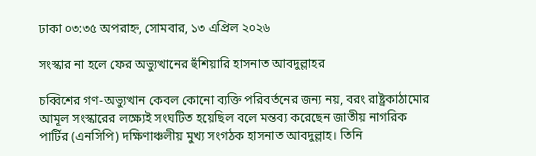ঢাকা ০৩:৩৫ অপরাহ্ন, সোমবার, ১৩ এপ্রিল ২০২৬

সংস্কার না হলে ফের অভ্যুত্থানের হুঁশিয়ারি হাসনাত আবদুল্লাহর

চব্বিশের গণ-অভ্যুত্থান কেবল কোনো ব্যক্তি পরিবর্তনের জন্য নয়, বরং রাষ্ট্রকাঠামোর আমূল সংস্কারের লক্ষ্যেই সংঘটিত হয়েছিল বলে মন্তব্য করেছেন জাতীয় নাগরিক পার্টির (এনসিপি) দক্ষিণাঞ্চলীয় মুখ্য সংগঠক হাসনাত আবদুল্লাহ। তিনি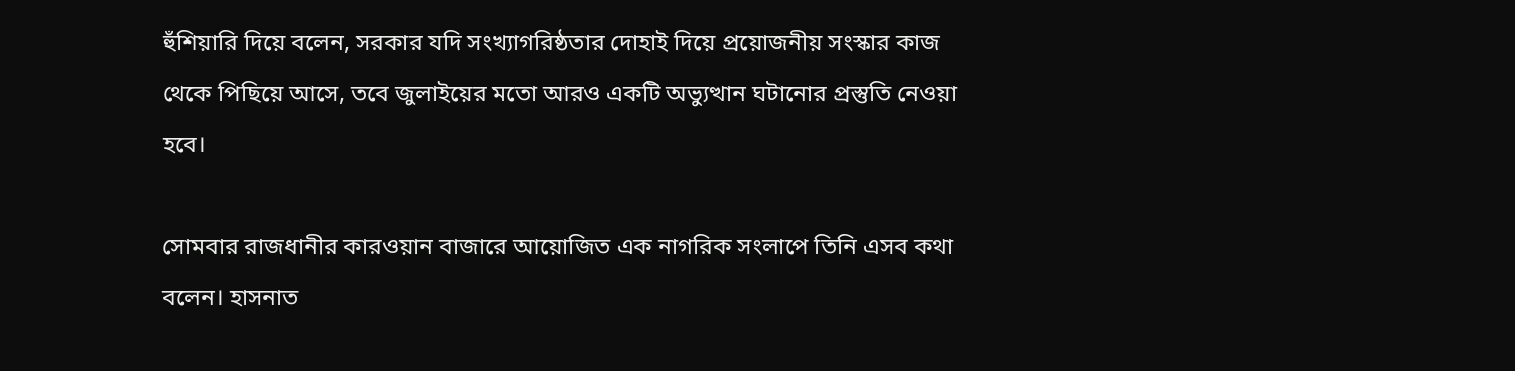হুঁশিয়ারি দিয়ে বলেন, সরকার যদি সংখ্যাগরিষ্ঠতার দোহাই দিয়ে প্রয়োজনীয় সংস্কার কাজ থেকে পিছিয়ে আসে, তবে জুলাইয়ের মতো আরও একটি অভ্যুত্থান ঘটানোর প্রস্তুতি নেওয়া হবে।

সোমবার রাজধানীর কারওয়ান বাজারে আয়োজিত এক নাগরিক সংলাপে তিনি এসব কথা বলেন। হাসনাত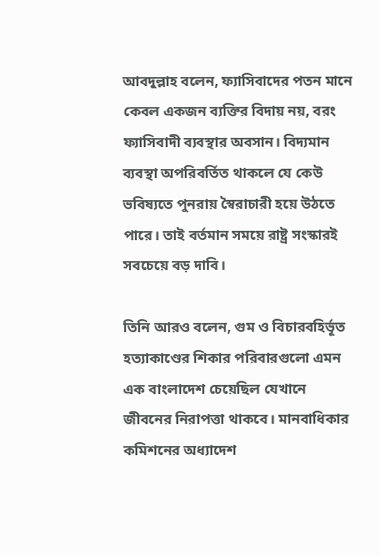আবদুল্লাহ বলেন, ফ্যাসিবাদের পতন মানে কেবল একজন ব্যক্তির বিদায় নয়, বরং ফ্যাসিবাদী ব্যবস্থার অবসান। বিদ্যমান ব্যবস্থা অপরিবর্তিত থাকলে যে কেউ ভবিষ্যতে পুনরায় স্বৈরাচারী হয়ে উঠতে পারে। তাই বর্তমান সময়ে রাষ্ট্র সংস্কারই সবচেয়ে বড় দাবি।

তিনি আরও বলেন, গুম ও বিচারবহির্ভূত হত্যাকাণ্ডের শিকার পরিবারগুলো এমন এক বাংলাদেশ চেয়েছিল যেখানে জীবনের নিরাপত্তা থাকবে। মানবাধিকার কমিশনের অধ্যাদেশ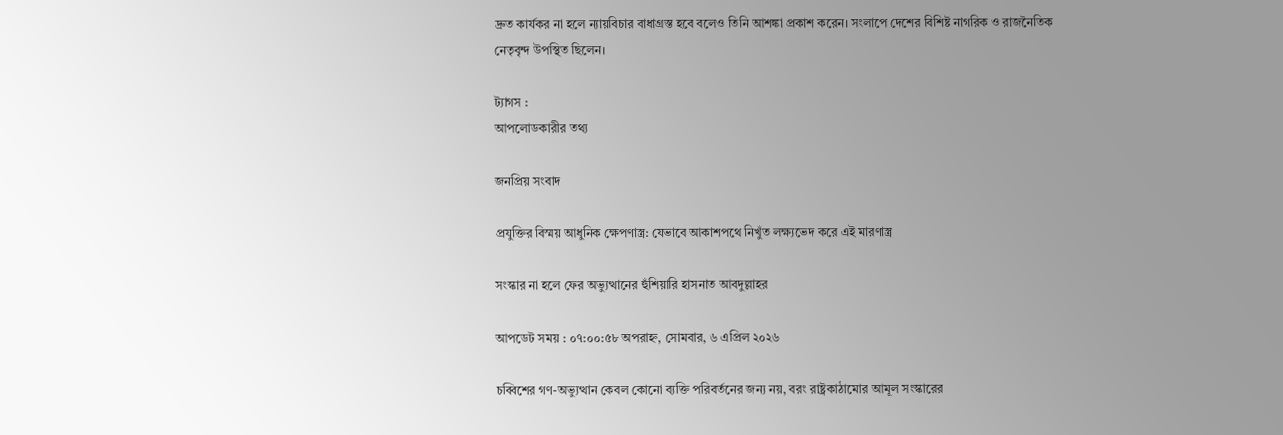দ্রুত কার্যকর না হলে ন্যায়বিচার বাধাগ্রস্ত হবে বলেও তিনি আশঙ্কা প্রকাশ করেন। সংলাপে দেশের বিশিষ্ট নাগরিক ও রাজনৈতিক নেতৃবৃন্দ উপস্থিত ছিলেন।

ট্যাগস :
আপলোডকারীর তথ্য

জনপ্রিয় সংবাদ

প্রযুক্তির বিস্ময় আধুনিক ক্ষেপণাস্ত্র: যেভাবে আকাশপথে নিখুঁত লক্ষ্যভেদ করে এই মারণাস্ত্র

সংস্কার না হলে ফের অভ্যুত্থানের হুঁশিয়ারি হাসনাত আবদুল্লাহর

আপডেট সময় : ০৭:০০:৫৮ অপরাহ্ন, সোমবার, ৬ এপ্রিল ২০২৬

চব্বিশের গণ-অভ্যুত্থান কেবল কোনো ব্যক্তি পরিবর্তনের জন্য নয়, বরং রাষ্ট্রকাঠামোর আমূল সংস্কারের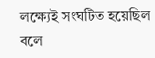লক্ষ্যেই সংঘটিত হয়েছিল বলে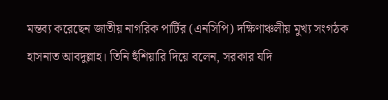মন্তব্য করেছেন জাতীয় নাগরিক পার্টির (এনসিপি) দক্ষিণাঞ্চলীয় মুখ্য সংগঠক হাসনাত আবদুল্লাহ। তিনি হুঁশিয়ারি দিয়ে বলেন, সরকার যদি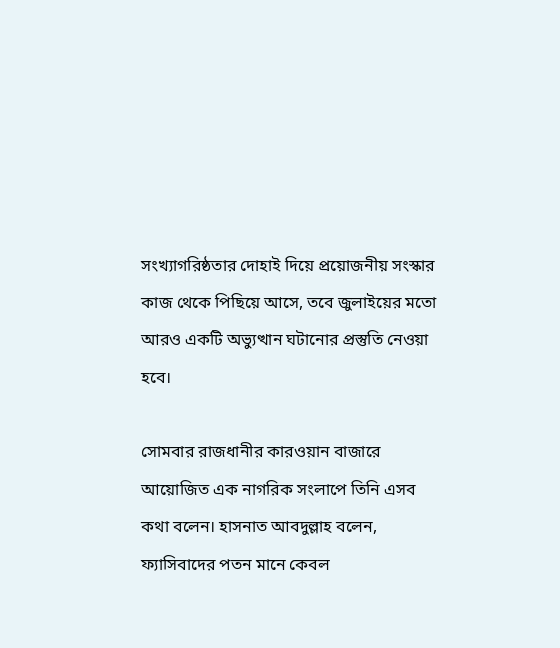সংখ্যাগরিষ্ঠতার দোহাই দিয়ে প্রয়োজনীয় সংস্কার কাজ থেকে পিছিয়ে আসে, তবে জুলাইয়ের মতো আরও একটি অভ্যুত্থান ঘটানোর প্রস্তুতি নেওয়া হবে।

সোমবার রাজধানীর কারওয়ান বাজারে আয়োজিত এক নাগরিক সংলাপে তিনি এসব কথা বলেন। হাসনাত আবদুল্লাহ বলেন, ফ্যাসিবাদের পতন মানে কেবল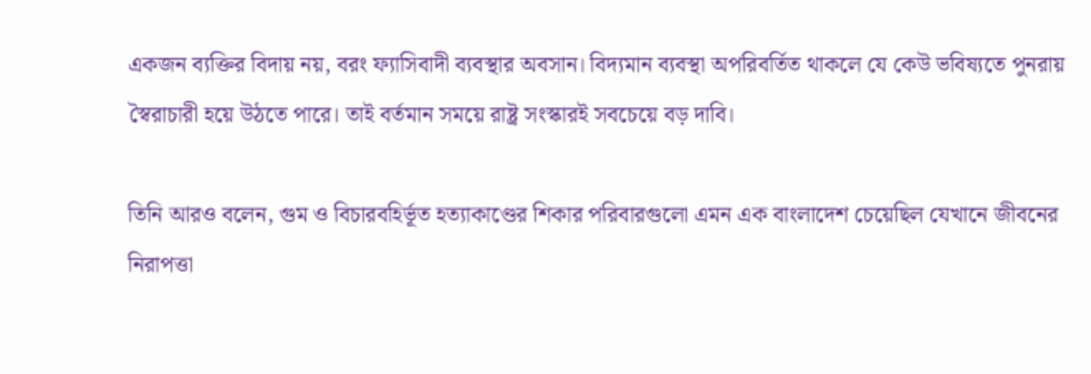একজন ব্যক্তির বিদায় নয়, বরং ফ্যাসিবাদী ব্যবস্থার অবসান। বিদ্যমান ব্যবস্থা অপরিবর্তিত থাকলে যে কেউ ভবিষ্যতে পুনরায় স্বৈরাচারী হয়ে উঠতে পারে। তাই বর্তমান সময়ে রাষ্ট্র সংস্কারই সবচেয়ে বড় দাবি।

তিনি আরও বলেন, গুম ও বিচারবহির্ভূত হত্যাকাণ্ডের শিকার পরিবারগুলো এমন এক বাংলাদেশ চেয়েছিল যেখানে জীবনের নিরাপত্তা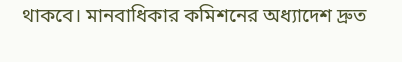থাকবে। মানবাধিকার কমিশনের অধ্যাদেশ দ্রুত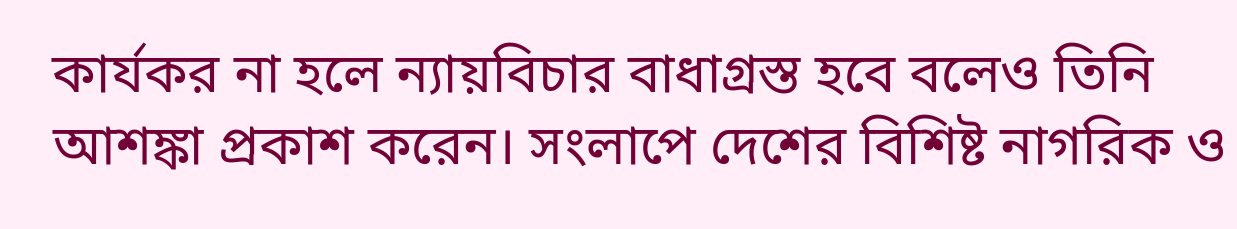কার্যকর না হলে ন্যায়বিচার বাধাগ্রস্ত হবে বলেও তিনি আশঙ্কা প্রকাশ করেন। সংলাপে দেশের বিশিষ্ট নাগরিক ও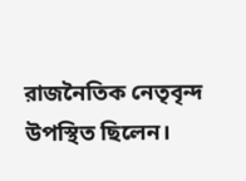রাজনৈতিক নেতৃবৃন্দ উপস্থিত ছিলেন।